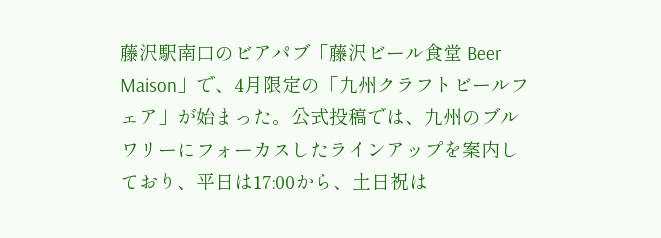藤沢駅南口のビアパブ「藤沢ビール食堂 Beer Maison」で、4月限定の「九州クラフトビールフェア」が始まった。公式投稿では、九州のブルワリーにフォーカスしたラインアップを案内しており、平日は17:00から、土日祝は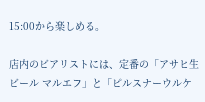15:00から楽しめる。

店内のビアリストには、定番の「アサヒ生ビール マルエフ」と「ピルスナーウルケ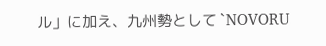ル」に加え、九州勢として `NOVORU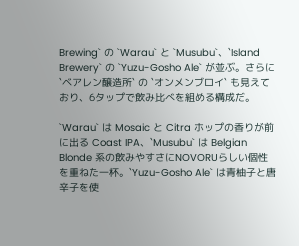Brewing` の `Warau` と `Musubu`、`Island Brewery` の `Yuzu-Gosho Ale` が並ぶ。さらに `ベアレン醸造所` の `オンメンブロイ` も見えており、6タップで飲み比べを組める構成だ。

`Warau` は Mosaic と Citra ホップの香りが前に出る Coast IPA、`Musubu` は Belgian Blonde 系の飲みやすさにNOVORUらしい個性を重ねた一杯。`Yuzu-Gosho Ale` は青柚子と唐辛子を使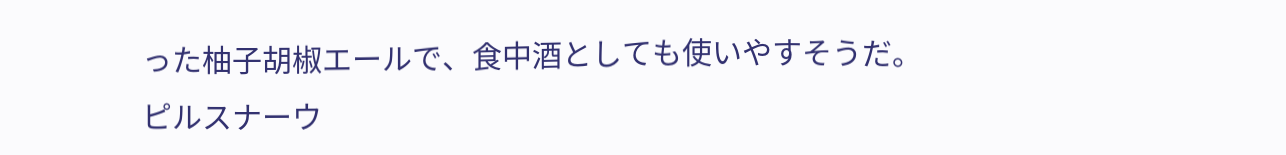った柚子胡椒エールで、食中酒としても使いやすそうだ。ピルスナーウ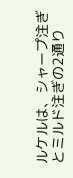ルケルは、シャープ注ぎとミルド注ぎの2通り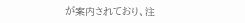が案内されており、注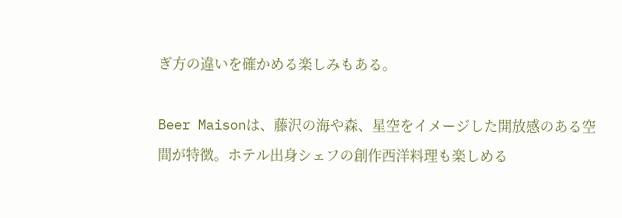ぎ方の違いを確かめる楽しみもある。

Beer Maisonは、藤沢の海や森、星空をイメージした開放感のある空間が特徴。ホテル出身シェフの創作西洋料理も楽しめる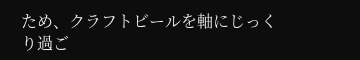ため、クラフトビールを軸にじっくり過ご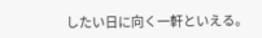したい日に向く一軒といえる。